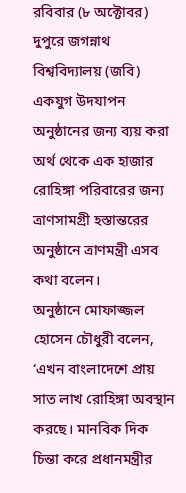রবিবার (৮ অক্টোবর) দুপুরে জগন্নাথ বিশ্ববিদ্যালয় (জবি) একযুগ উদযাপন অনুষ্ঠানের জন্য ব্যয় করা অর্থ থেকে এক হাজার রোহিঙ্গা পরিবারের জন্য ত্রাণসামগ্রী হস্তান্তরের অনুষ্ঠানে ত্রাণমন্ত্রী এসব কথা বলেন।
অনুষ্ঠানে মোফাজ্জল হোসেন চৌধুরী বলেন, ‘এখন বাংলাদেশে প্রায় সাত লাখ রোহিঙ্গা অবস্থান করছে। মানবিক দিক চিন্তা করে প্রধানমন্ত্রীর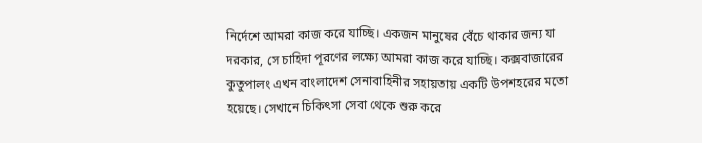নির্দেশে আমরা কাজ করে যাচ্ছি। একজন মানুষের বেঁচে থাকার জন্য যা দরকার, সে চাহিদা পূরণের লক্ষ্যে আমরা কাজ করে যাচ্ছি। কক্সবাজারের কুতুপালং এখন বাংলাদেশ সেনাবাহিনীর সহায়তায় একটি উপশহরের মতো হয়েছে। সেখানে চিকিৎসা সেবা থেকে শুরু করে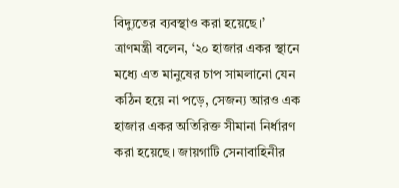বিদ্যুতের ব্যবস্থাও করা হয়েছে।’
ত্রাণমন্ত্রী বলেন, ‘২০ হাজার একর স্থানে মধ্যে এত মানুষের চাপ সামলানো যেন কঠিন হয়ে না পড়ে, সেজন্য আরও এক হাজার একর অতিরিক্ত সীমানা নির্ধারণ করা হয়েছে। জায়গাটি সেনাবাহিনীর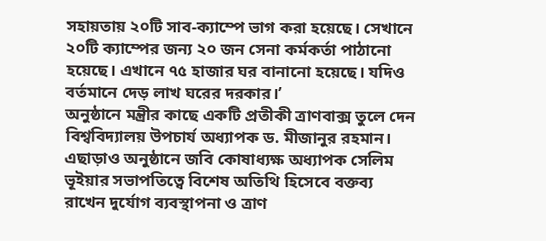সহায়তায় ২০টি সাব-ক্যাম্পে ভাগ করা হয়েছে। সেখানে ২০টি ক্যাম্পের জন্য ২০ জন সেনা কর্মকর্তা পাঠানো হয়েছে। এখানে ৭৫ হাজার ঘর বানানো হয়েছে। যদিও বর্তমানে দেড় লাখ ঘরের দরকার।’
অনুষ্ঠানে মন্ত্রীর কাছে একটি প্রতীকী ত্রাণবাক্স তুলে দেন বিশ্ববিদ্যালয় উপচার্য অধ্যাপক ড. মীজানুর রহমান। এছাড়াও অনুষ্ঠানে জবি কোষাধ্যক্ষ অধ্যাপক সেলিম ভূইয়ার সভাপতিত্বে বিশেষ অতিথি হিসেবে বক্তব্য রাখেন দুর্যোগ ব্যবস্থাপনা ও ত্রাণ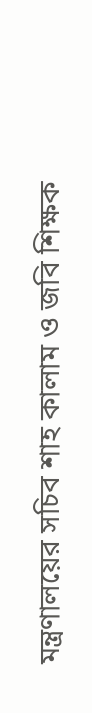মন্ত্রণালয়ের সচিব শাহ কালাম ও জবি শিক্ষক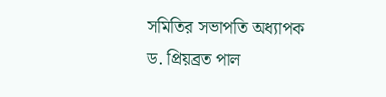সমিতির সভাপতি অধ্যাপক ড. প্রিয়ব্রত পাল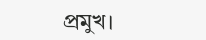প্রমুখ।